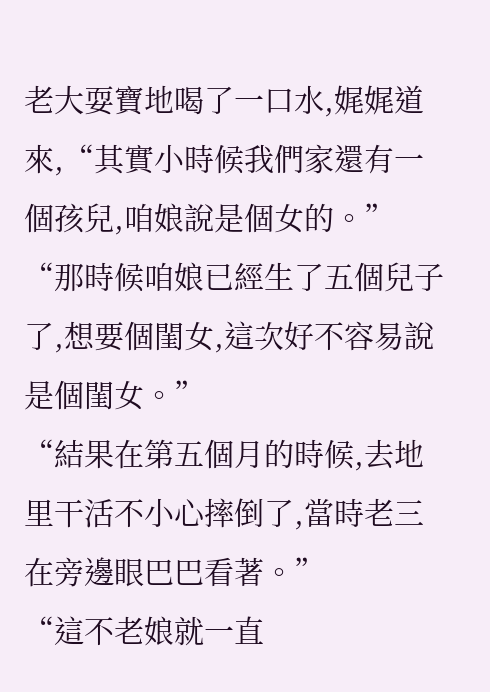老大耍寶地喝了一口水,娓娓道來,“其實小時候我們家還有一個孩兒,咱娘說是個女的。”
“那時候咱娘已經生了五個兒子了,想要個閨女,這次好不容易說是個閨女。”
“結果在第五個月的時候,去地里干活不小心摔倒了,當時老三在旁邊眼巴巴看著。”
“這不老娘就一直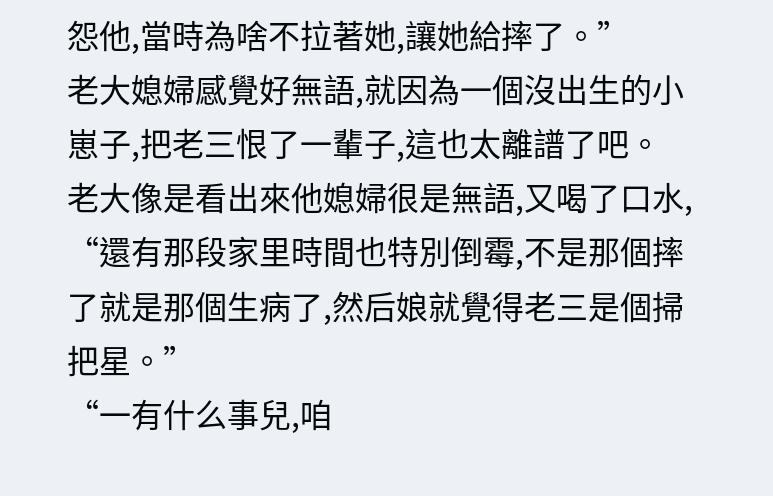怨他,當時為啥不拉著她,讓她給摔了。”
老大媳婦感覺好無語,就因為一個沒出生的小崽子,把老三恨了一輩子,這也太離譜了吧。
老大像是看出來他媳婦很是無語,又喝了口水,
“還有那段家里時間也特別倒霉,不是那個摔了就是那個生病了,然后娘就覺得老三是個掃把星。”
“一有什么事兒,咱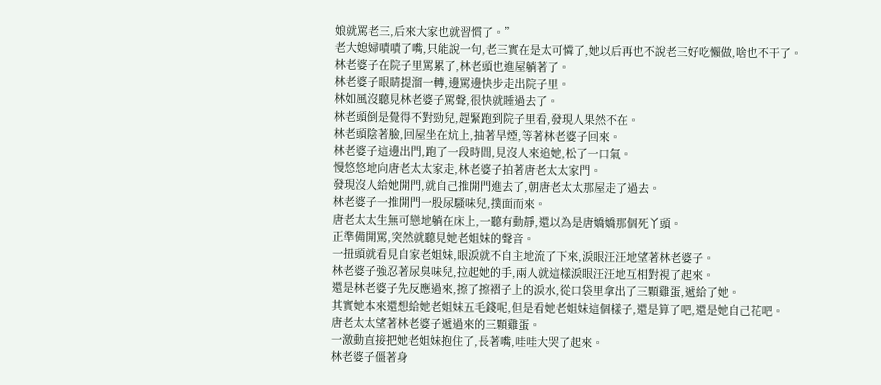娘就罵老三,后來大家也就習慣了。”
老大媳婦嘖嘖了嘴,只能說一句,老三實在是太可憐了,她以后再也不說老三好吃懶做,啥也不干了。
林老婆子在院子里罵累了,林老頭也進屋躺著了。
林老婆子眼睛提溜一轉,邊罵邊快步走出院子里。
林如風沒聽見林老婆子罵聲,很快就睡過去了。
林老頭倒是覺得不對勁兒,趕緊跑到院子里看,發現人果然不在。
林老頭陰著臉,回屋坐在炕上,抽著旱煙,等著林老婆子回來。
林老婆子這邊出門,跑了一段時間,見沒人來追她,松了一口氣。
慢悠悠地向唐老太太家走,林老婆子拍著唐老太太家門。
發現沒人給她開門,就自己推開門進去了,朝唐老太太那屋走了過去。
林老婆子一推開門一股尿騷味兒,撲面而來。
唐老太太生無可戀地躺在床上,一聽有動靜,還以為是唐嬌嬌那個死丫頭。
正準備開罵,突然就聽見她老姐妹的聲音。
一扭頭就看見自家老姐妹,眼淚就不自主地流了下來,淚眼汪汪地望著林老婆子。
林老婆子強忍著尿臭味兒,拉起她的手,兩人就這樣淚眼汪汪地互相對視了起來。
還是林老婆子先反應過來,擦了擦褶子上的淚水,從口袋里拿出了三顆雞蛋,遞給了她。
其實她本來還想給她老姐妹五毛錢呢,但是看她老姐妹這個樣子,還是算了吧,還是她自己花吧。
唐老太太望著林老婆子遞過來的三顆雞蛋。
一激動直接把她老姐妹抱住了,長著嘴,哇哇大哭了起來。
林老婆子僵著身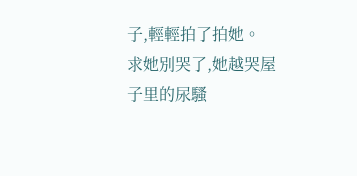子,輕輕拍了拍她。
求她別哭了,她越哭屋子里的尿騷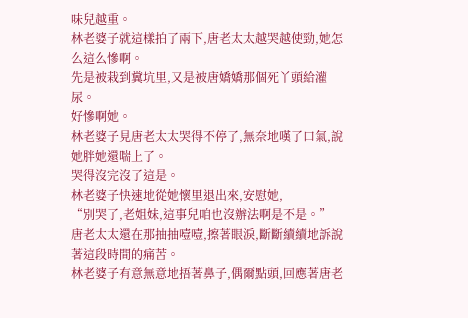味兒越重。
林老婆子就這樣拍了兩下,唐老太太越哭越使勁,她怎么這么慘啊。
先是被栽到糞坑里,又是被唐嬌嬌那個死丫頭給灌尿。
好慘啊她。
林老婆子見唐老太太哭得不停了,無奈地嘆了口氣,說她胖她還喘上了。
哭得沒完沒了這是。
林老婆子快速地從她懷里退出來,安慰她,
“別哭了,老姐妹,這事兒咱也沒辦法啊是不是。”
唐老太太還在那抽抽噎噎,擦著眼淚,斷斷續續地訴說著這段時間的痛苦。
林老婆子有意無意地捂著鼻子,偶爾點頭,回應著唐老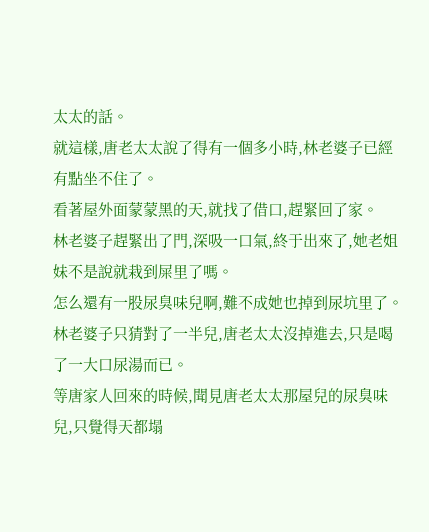太太的話。
就這樣,唐老太太說了得有一個多小時,林老婆子已經有點坐不住了。
看著屋外面蒙蒙黑的天,就找了借口,趕緊回了家。
林老婆子趕緊出了門,深吸一口氣,終于出來了,她老姐妹不是說就栽到屎里了嗎。
怎么還有一股尿臭味兒啊,難不成她也掉到尿坑里了。
林老婆子只猜對了一半兒,唐老太太沒掉進去,只是喝了一大口尿湯而已。
等唐家人回來的時候,聞見唐老太太那屋兒的尿臭味兒,只覺得天都塌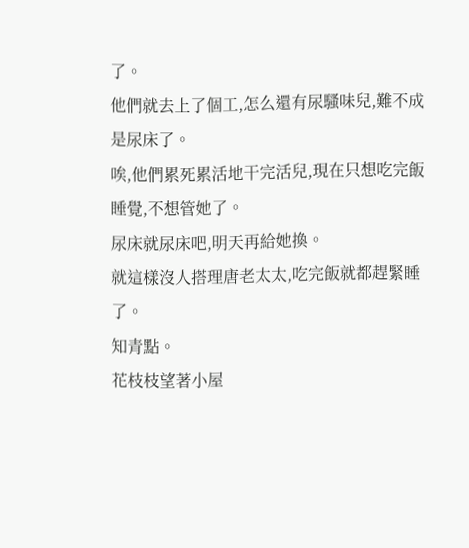了。
他們就去上了個工,怎么還有尿騷味兒,難不成是尿床了。
唉,他們累死累活地干完活兒,現在只想吃完飯睡覺,不想管她了。
尿床就尿床吧,明天再給她換。
就這樣沒人搭理唐老太太,吃完飯就都趕緊睡了。
知青點。
花枝枝望著小屋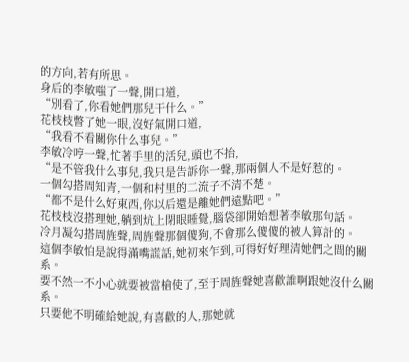的方向,若有所思。
身后的李敏嗤了一聲,開口道,
“別看了,你看她們那兒干什么。”
花枝枝瞥了她一眼,沒好氣開口道,
“我看不看關你什么事兒。”
李敏冷哼一聲,忙著手里的活兒,頭也不抬,
“是不管我什么事兒,我只是告訴你一聲,那兩個人不是好惹的。
一個勾搭周知青,一個和村里的二流子不清不楚。
“都不是什么好東西,你以后還是離她們遠點吧。”
花枝枝沒搭理她,躺到炕上閉眼睡覺,腦袋卻開始想著李敏那句話。
冷月凝勾搭周旌聲,周旌聲那個傻狗,不會那么傻傻的被人算計的。
這個李敏怕是說得滿嘴謊話,她初來乍到,可得好好理清她們之間的關系。
要不然一不小心就要被當槍使了,至于周旌聲她喜歡誰啊跟她沒什么關系。
只要他不明確給她說,有喜歡的人,那她就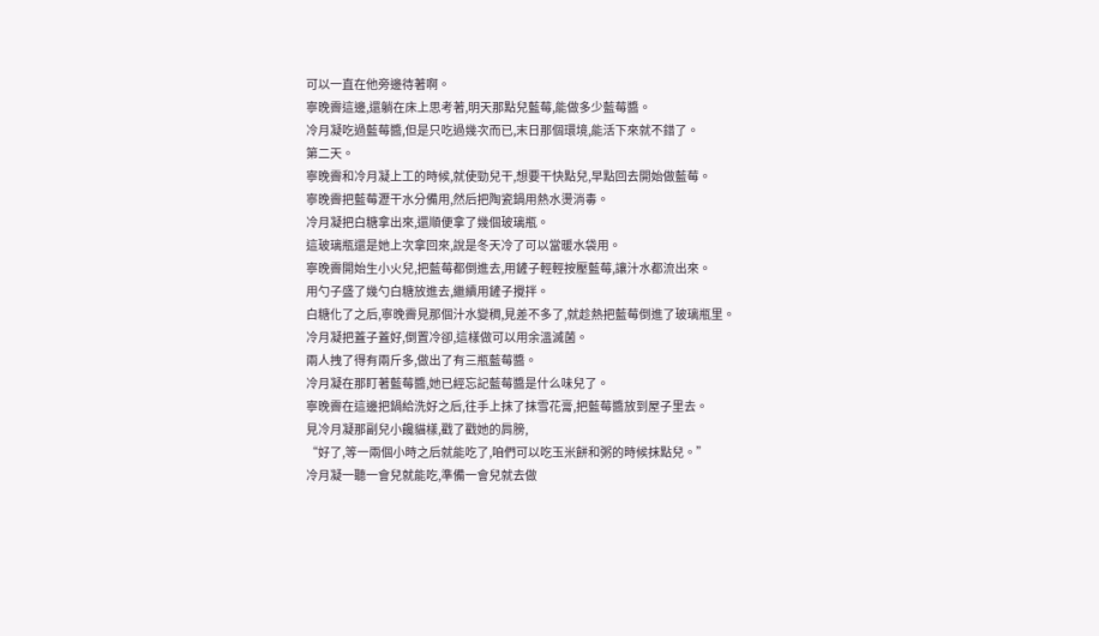可以一直在他旁邊待著啊。
寧晚霽這邊,還躺在床上思考著,明天那點兒藍莓,能做多少藍莓醬。
冷月凝吃過藍莓醬,但是只吃過幾次而已,末日那個環境,能活下來就不錯了。
第二天。
寧晚霽和冷月凝上工的時候,就使勁兒干,想要干快點兒,早點回去開始做藍莓。
寧晚霽把藍莓瀝干水分備用,然后把陶瓷鍋用熱水燙消毒。
冷月凝把白糖拿出來,還順便拿了幾個玻璃瓶。
這玻璃瓶還是她上次拿回來,說是冬天冷了可以當暖水袋用。
寧晚霽開始生小火兒,把藍莓都倒進去,用鏟子輕輕按壓藍莓,讓汁水都流出來。
用勺子盛了幾勺白糖放進去,繼續用鏟子攪拌。
白糖化了之后,寧晚霽見那個汁水變稠,見差不多了,就趁熱把藍莓倒進了玻璃瓶里。
冷月凝把蓋子蓋好,倒置冷卻,這樣做可以用余溫滅菌。
兩人拽了得有兩斤多,做出了有三瓶藍莓醬。
冷月凝在那盯著藍莓醬,她已經忘記藍莓醬是什么味兒了。
寧晚霽在這邊把鍋給洗好之后,往手上抹了抹雪花膏,把藍莓醬放到屋子里去。
見冷月凝那副兒小饞貓樣,戳了戳她的肩膀,
“好了,等一兩個小時之后就能吃了,咱們可以吃玉米餅和粥的時候抹點兒。”
冷月凝一聽一會兒就能吃,準備一會兒就去做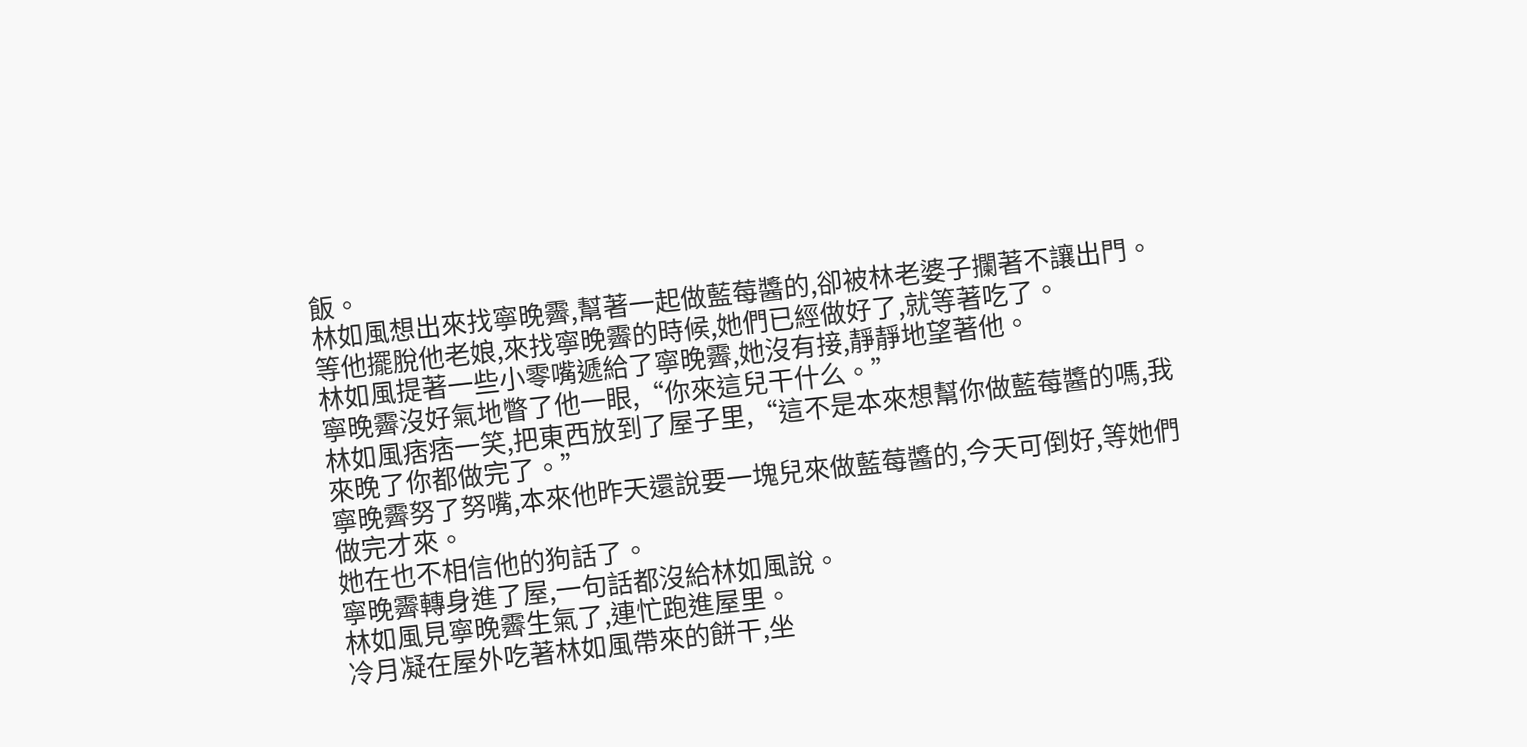飯。
林如風想出來找寧晚霽,幫著一起做藍莓醬的,卻被林老婆子攔著不讓出門。
等他擺脫他老娘,來找寧晚霽的時候,她們已經做好了,就等著吃了。
林如風提著一些小零嘴遞給了寧晚霽,她沒有接,靜靜地望著他。
寧晚霽沒好氣地瞥了他一眼,“你來這兒干什么。”
林如風痞痞一笑,把東西放到了屋子里,“這不是本來想幫你做藍莓醬的嗎,我來晚了你都做完了。”
寧晚霽努了努嘴,本來他昨天還說要一塊兒來做藍莓醬的,今天可倒好,等她們做完才來。
她在也不相信他的狗話了。
寧晚霽轉身進了屋,一句話都沒給林如風說。
林如風見寧晚霽生氣了,連忙跑進屋里。
冷月凝在屋外吃著林如風帶來的餅干,坐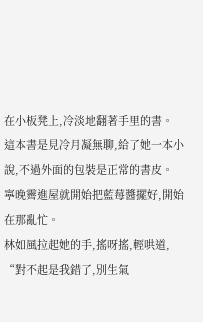在小板凳上,冷淡地翻著手里的書。
這本書是見冷月凝無聊,給了她一本小說,不過外面的包裝是正常的書皮。
寧晚霽進屋就開始把藍莓醬擺好,開始在那亂忙。
林如風拉起她的手,搖呀搖,輕哄道,
“對不起是我錯了,別生氣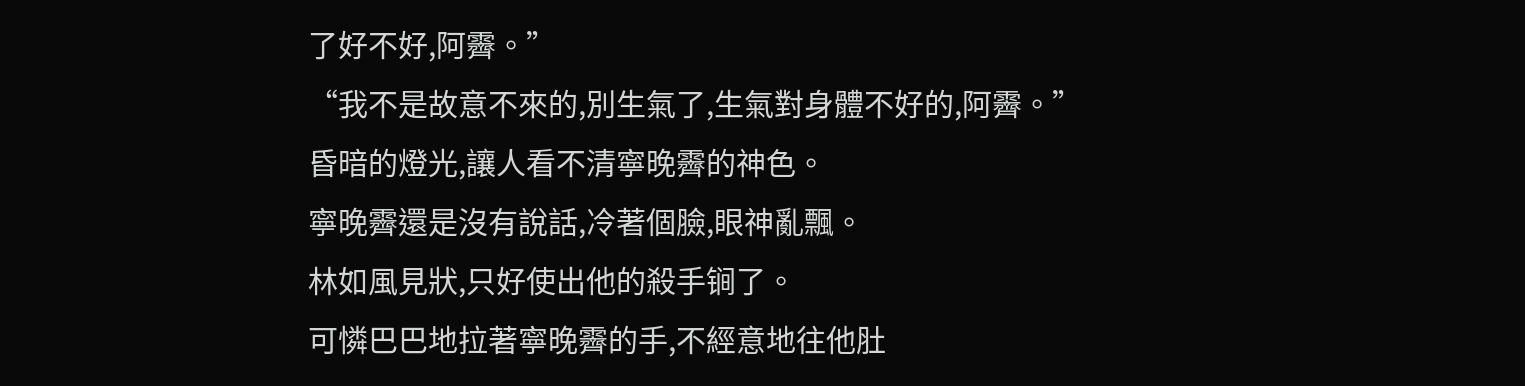了好不好,阿霽。”
“我不是故意不來的,別生氣了,生氣對身體不好的,阿霽。”
昏暗的燈光,讓人看不清寧晚霽的神色。
寧晚霽還是沒有說話,冷著個臉,眼神亂飄。
林如風見狀,只好使出他的殺手锏了。
可憐巴巴地拉著寧晚霽的手,不經意地往他肚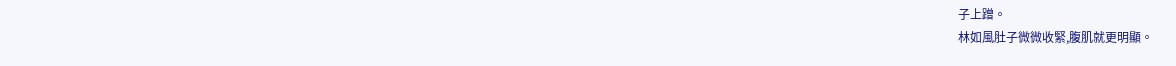子上蹭。
林如風肚子微微收緊,腹肌就更明顯。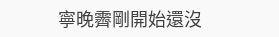寧晚霽剛開始還沒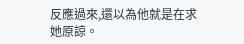反應過來,還以為他就是在求她原諒。